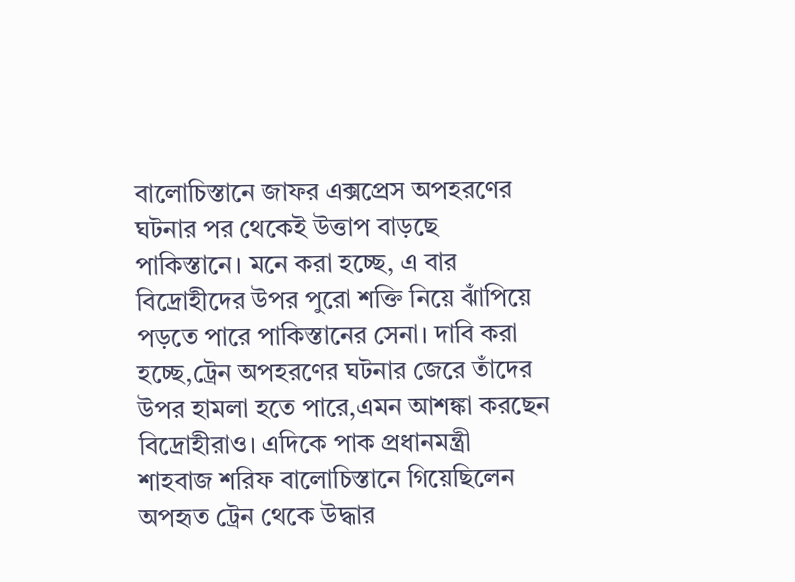বালোচিস্তানে জাফর এক্সপ্রেস অপহরণের ঘটনার পর থেকেই উত্তাপ বাড়ছে পাকিস্তানে। মনে করা হচ্ছে, এ বার বিদ্রোহীদের উপর পুরো শক্তি নিয়ে ঝাঁপিয়ে পড়তে পারে পাকিস্তানের সেনা। দাবি করা হচ্ছে,ট্রেন অপহরণের ঘটনার জেরে তাঁদের উপর হামলা হতে পারে,এমন আশঙ্কা করছেন বিদ্রোহীরাও। এদিকে পাক প্রধানমন্ত্রী শাহবাজ শরিফ বালোচিস্তানে গিয়েছিলেন অপহৃত ট্রেন থেকে উদ্ধার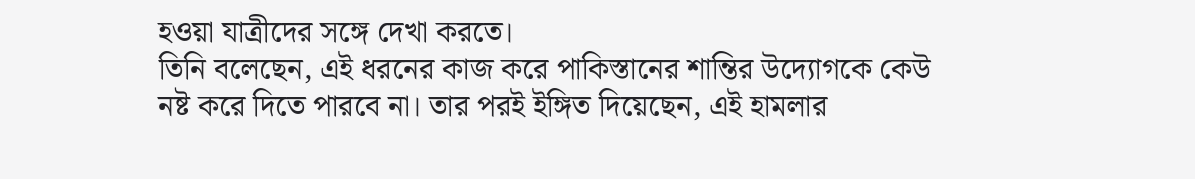হওয়া যাত্রীদের সঙ্গে দেখা করতে।
তিনি বলেছেন, এই ধরনের কাজ করে পাকিস্তানের শান্তির উদ্যোগকে কেউ নষ্ট করে দিতে পারবে না। তার পরই ইঙ্গিত দিয়েছেন, এই হামলার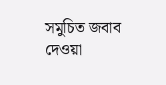সমুচিত জবাব দেওয়া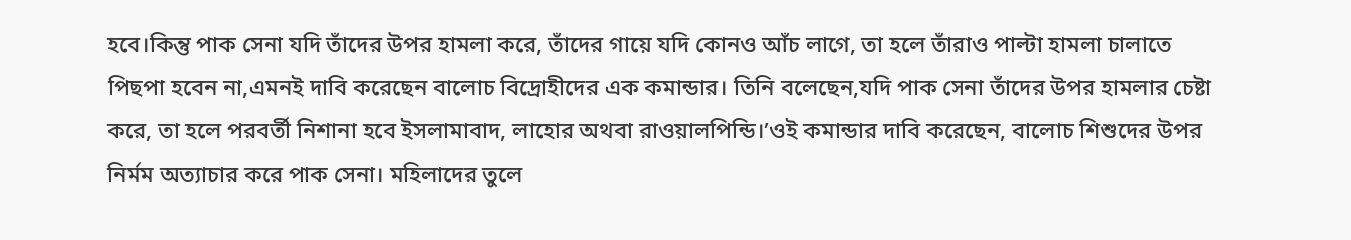হবে।কিন্তু পাক সেনা যদি তাঁদের উপর হামলা করে, তাঁদের গায়ে যদি কোনও আঁচ লাগে, তা হলে তাঁরাও পাল্টা হামলা চালাতে পিছপা হবেন না,এমনই দাবি করেছেন বালোচ বিদ্রোহীদের এক কমান্ডার। তিনি বলেছেন,যদি পাক সেনা তাঁদের উপর হামলার চেষ্টা করে, তা হলে পরবর্তী নিশানা হবে ইসলামাবাদ, লাহোর অথবা রাওয়ালপিন্ডি।’ওই কমান্ডার দাবি করেছেন, বালোচ শিশুদের উপর নির্মম অত্যাচার করে পাক সেনা। মহিলাদের তুলে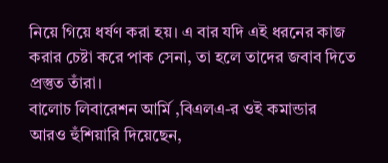নিয়ে গিয়ে ধর্ষণ করা হয়। এ বার যদি এই ধরনের কাজ করার চেষ্টা করে পাক সেনা, তা হলে তাদের জবাব দিতে প্রস্তুত তাঁরা।
বালোচ লিবারেশন আর্মি ,বিএলএ-র ওই কমান্ডার আরও হুঁশিয়ারি দিয়েছেন,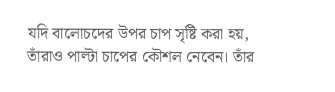যদি বালোচদের উপর চাপ সৃষ্টি করা হয়, তাঁরাও পাল্টা চাপের কৌশল নেবেন। তাঁর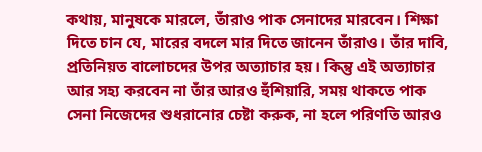কথায়, মানুষকে মারলে, তাঁরাও পাক সেনাদের মারবেন। শিক্ষা দিতে চান যে, মারের বদলে মার দিতে জানেন তাঁরাও। তাঁর দাবি, প্রতিনিয়ত বালোচদের উপর অত্যাচার হয়। কিন্তু এই অত্যাচার আর সহ্য করবেন না তাঁর আরও হুঁশিয়ারি, সময় থাকতে পাক সেনা নিজেদের শুধরানোর চেষ্টা করুক, না হলে পরিণতি আরও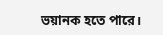ভয়ানক হতে পারে।